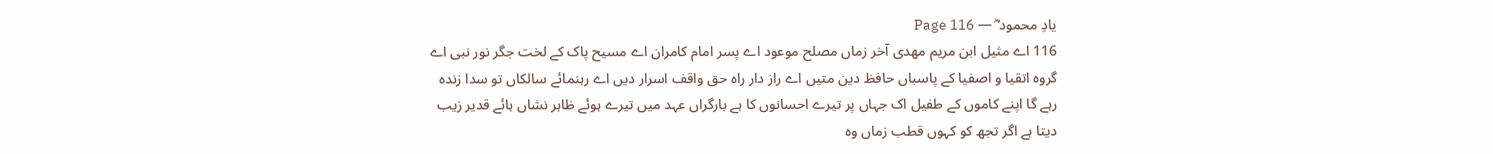یادِ محمود ؓ — Page 116
116 اے مثیل ابن مریم مهدی آخر زماں مصلح موعود اے پسر امام کامران اے مسیح پاک کے لخت جگر نور نبی اے گروہ اتقیا و اصفیا کے پاسباں حافظ دین متیں اے راز دار راہ حق واقف اسرار دیں اے رہنمائے سالکاں تو سدا زندہ رہے گا اپنے کاموں کے طفیل اک جہاں پر تیرے احسانوں کا ہے بارگراں عہد میں تیرے ہوئے ظاہر نشاں ہائے قدیر زیب دیتا ہے اگر تجھ کو کہوں قطب زماں وہ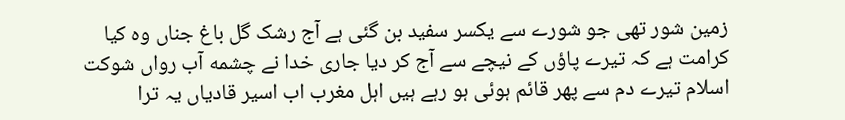زمین شور تھی جو شورے سے یکسر سفید بن گئی ہے آج رشک گل باغ جناں وہ کیا کرامت ہے کہ تیرے پاؤں کے نیچے سے آج کر دیا جاری خدا نے چشمه آب رواں شوکت اسلام تیرے دم سے پھر قائم ہوئی ہو رہے ہیں اہل مغرب اب اسیر قادیاں یہ ترا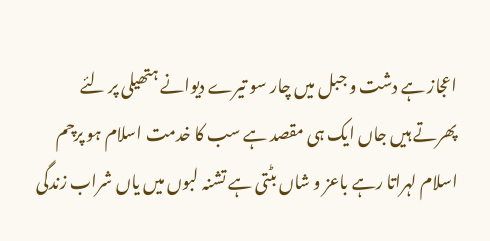اعجاز ہے دشت و جبل میں چار سو تیرے دیوانے ہتھیلی پر لئے پھرتے ہیں جاں ایک ہی مقصد ہے سب کا خدمت اسلام ہو پرچم اسلام لہراتا رہے باعز و شاں بٹتی ہے تشنہ لبوں میں یاں شراب زندگی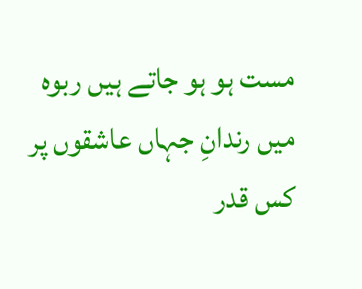مست ہو ہو جاتے ہیں ربوہ میں رندانِ جہاں عاشقوں پر کس قدر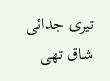تیری جدائی شاق تھی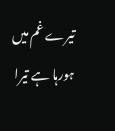تیرے غم میں ہورہا ہے تیرا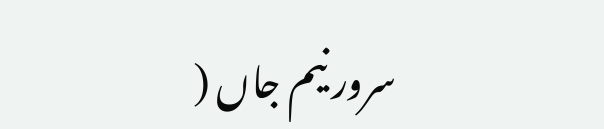سرور نیم جاں (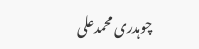چوہدری محمدعلی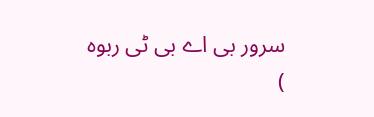سرور بی اے بی ٹی ربوہ )